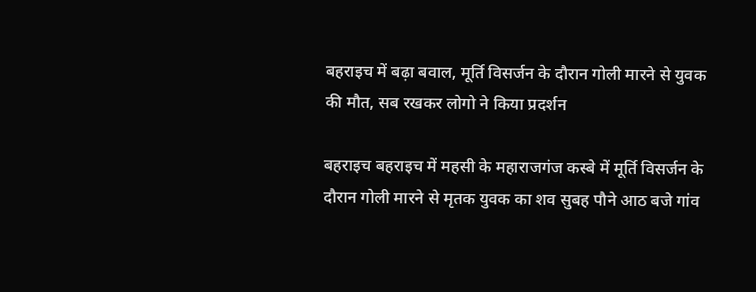बहराइच में बढ़ा बवाल, मूर्ति विसर्जन के दौरान गोली मारने से युवक की मौत, सब रखकर लोगो ने किया प्रदर्शन

बहराइच बहराइच में महसी के महाराजगंज कस्बे में मूर्ति विसर्जन के दौरान गोली मारने से मृतक युवक का शव सुबह पौने आठ बजे गांव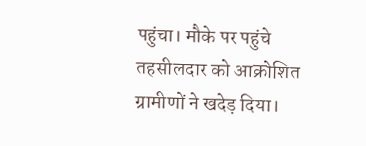पहुंचा। मौके पर पहुंचे तहसीलदार को आक्रोशित ग्रामीणों ने खदेड़ दिया।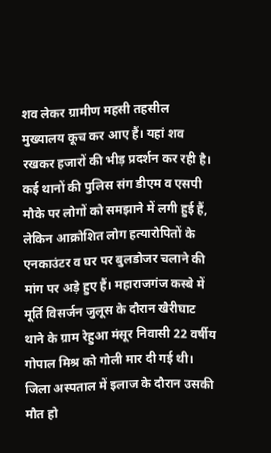शव लेकर ग्रामीण महसी तहसील मुख्यालय कूच कर आए हैं। यहां शव रखकर हजारों की भीड़ प्रदर्शन कर रही है। कई थानों की पुलिस संग डीएम व एसपी मौके पर लोगों को समझाने में लगी हुई हैं, लेकिन आक्रोशित लोग हत्यारोपितों के एनकाउंटर व घर पर बुलडोजर चलाने की मांग पर अड़े हुए हैं। महाराजगंज कस्बे में मूर्ति विसर्जन जुलूस के दौरान खैरीघाट थाने के ग्राम रेहुआ मंसूर निवासी 22 वर्षीय गोपाल मिश्र को गोली मार दी गई थी। जिला अस्पताल में इलाज के दौरान उसकी मौत हो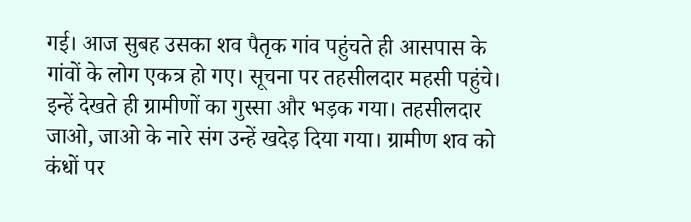गई। आज सुबह उसका शव पैतृक गांव पहुंचते ही आसपास के गांवों के लोग एकत्र हो गए। सूचना पर तहसीलदार महसी पहुंचे। इन्हें देखते ही ग्रामीणों का गुस्सा और भड़क गया। तहसीलदार जाओ, जाओ के नारे संग उन्हें खदेड़ दिया गया। ग्रामीण शव को कंधों पर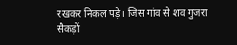रखकर निकल पड़े। जिस गांव से शव गुजरा सैकड़ों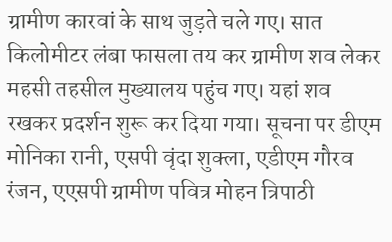ग्रामीण कारवां के साथ जुड़ते चले गए। सात किलोमीटर लंबा फासला तय कर ग्रामीण शव लेकर महसी तहसील मुख्यालय पहुंच गए। यहां शव रखकर प्रदर्शन शुरू कर दिया गया। सूचना पर डीएम मोनिका रानी, एसपी वृंदा शुक्ला, एडीएम गौरव रंजन, एएसपी ग्रामीण पवित्र मोहन त्रिपाठी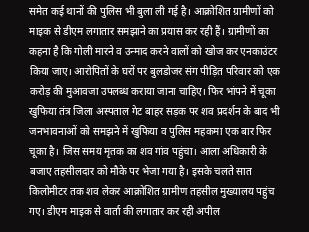समेत कई थानों की पुलिस भी बुला ली गई है। आक्रोशित ग्रामीणों को माइक से डीएम लगातार समझाने का प्रयास कर रही हैं। ग्रामीणों का कहना है कि गोली मारने व उन्माद करने वालों को खोज कर एनकाउंटर किया जाए। आरोपितों के घरों पर बुलडोजर संग पीड़ित परिवार को एक करोड़ की मुआवजा उपलब्ध कराया जाना चाहिए। फिर भांपने में चूका खुफिया तंत्र जिला अस्पताल गेट बाहर सड़क पर शव प्रदर्शन के बाद भी जनभावनाओं को समझने में खुफिया व पुलिस महकमा एक बार फिर चूका है। जिस समय मृतक का शव गांव पहुंचा। आला अधिकारी के बजाए तहसीलदार को मौके पर भेजा गया है। इसके चलते सात किलोमीटर तक शव लेकर आक्रोशित ग्रामीण तहसील मुख्यालय पहुंच गए। डीएम माइक से वार्ता की लगातार कर रही अपील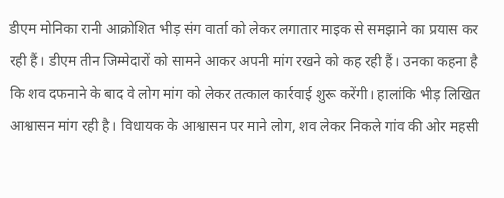डीएम मोनिका रानी आक्रोशित भीड़ संग वार्ता को लेकर लगातार माइक से समझाने का प्रयास कर रही हैं। डीएम तीन जिम्मेदारों को सामने आकर अपनी मांग रखने को कह रही हैं। उनका कहना है कि शव दफनाने के बाद वे लोग मांग को लेकर तत्काल कार्रवाई शुरू करेंगी। हालांकि भीड़ लिखित आश्वासन मांग रही है। विधायक के आश्वासन पर माने लोग, शव लेकर निकले गांव की ओर महसी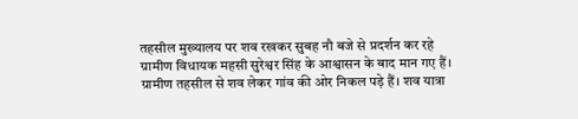तहसील मुख्यालय पर शव रखकर सुबह नौ बजे से प्रदर्शन कर रहे ग्रामीण विधायक महसी सुरेश्वर सिंह के आश्वासन के बाद मान गए हैं। ग्रामीण तहसील से शव लेकर गांव की ओर निकल पड़े हैं। शव यात्रा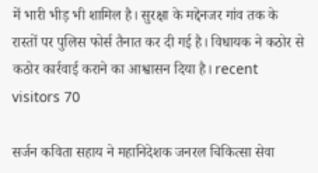में भारी भीड़ भी शामिल है। सुरक्षा के मद्देनजर गांव तक के रास्तों पर पुलिस फोर्स तैनात कर दी गई है। विधायक ने कठोर से कठोर कार्रवाई कराने का आश्वासन दिया है। recent visitors 70

सर्जन कविता सहाय ने महानिदेशक जनरल चिकित्सा सेवा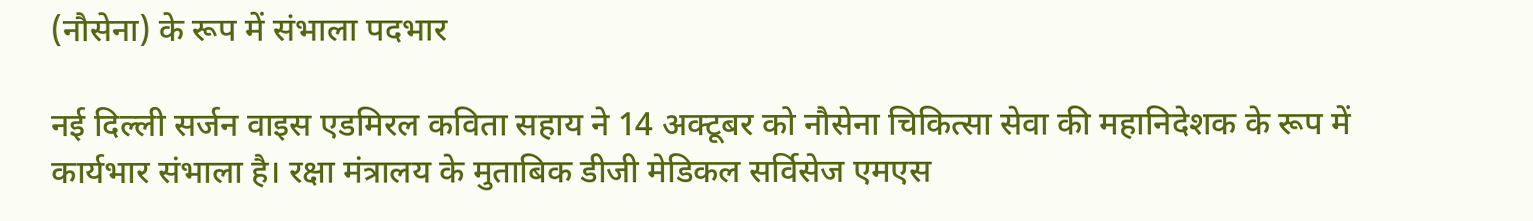(नौसेना) के रूप में संभाला पदभार

नई दिल्ली सर्जन वाइस एडमिरल कविता सहाय ने 14 अक्टूबर को नौसेना चिकित्सा सेवा की महानिदेशक के रूप में कार्यभार संभाला है। रक्षा मंत्रालय के मुताबिक डीजी मेडिकल सर्विसेज एमएस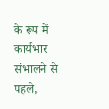के रूप में कार्यभार संभालने से पहले,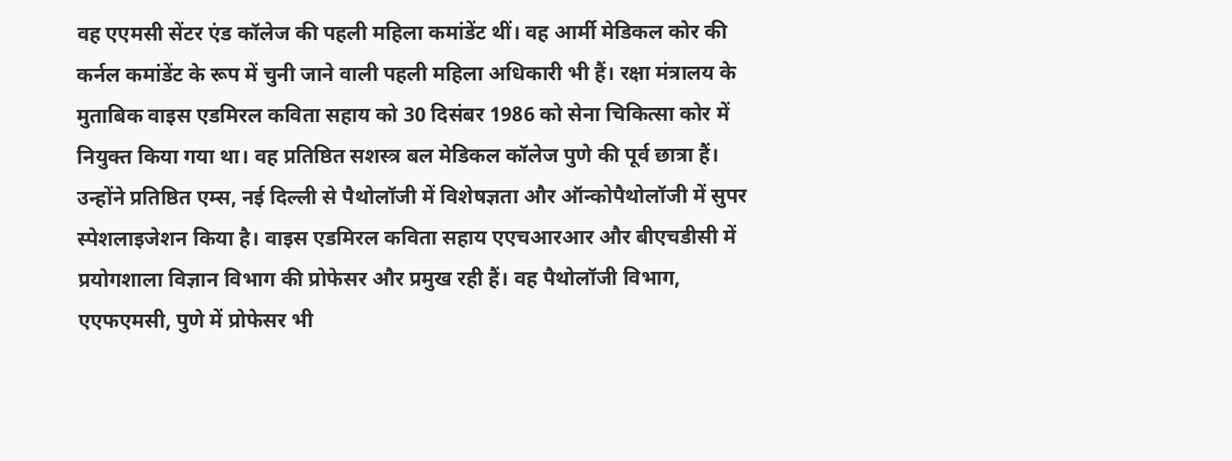वह एएमसी सेंटर एंड कॉलेज की पहली महिला कमांडेंट थीं। वह आर्मी मेडिकल कोर की कर्नल कमांडेंट के रूप में चुनी जाने वाली पहली महिला अधिकारी भी हैं। रक्षा मंत्रालय के मुताबिक वाइस एडमिरल कविता सहाय को 30 दिसंबर 1986 को सेना चिकित्सा कोर में नियुक्त किया गया था। वह प्रतिष्ठित सशस्त्र बल मेडिकल कॉलेज पुणे की पूर्व छात्रा हैं। उन्होंने प्रतिष्ठित एम्स, नई दिल्ली से पैथोलॉजी में विशेषज्ञता और ऑन्कोपैथोलॉजी में सुपर स्पेशलाइजेशन किया है। वाइस एडमिरल कविता सहाय एएचआरआर और बीएचडीसी में प्रयोगशाला विज्ञान विभाग की प्रोफेसर और प्रमुख रही हैं। वह पैथोलॉजी विभाग, एएफएमसी, पुणे में प्रोफेसर भी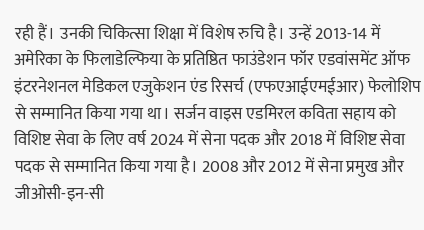रही हैं। उनकी चिकित्सा शिक्षा में विशेष रुचि है। उन्हें 2013-14 में अमेरिका के फिलाडेल्फिया के प्रतिष्ठित फाउंडेशन फॉर एडवांसमेंट ऑफ इंटरनेशनल मेडिकल एजुकेशन एंड रिसर्च (एफएआईएमईआर) फेलोशिप से सम्मानित किया गया था। सर्जन वाइस एडमिरल कविता सहाय को विशिष्ट सेवा के लिए वर्ष 2024 में सेना पदक और 2018 में विशिष्ट सेवा पदक से सम्मानित किया गया है। 2008 और 2012 में सेना प्रमुख और जीओसी-इन-सी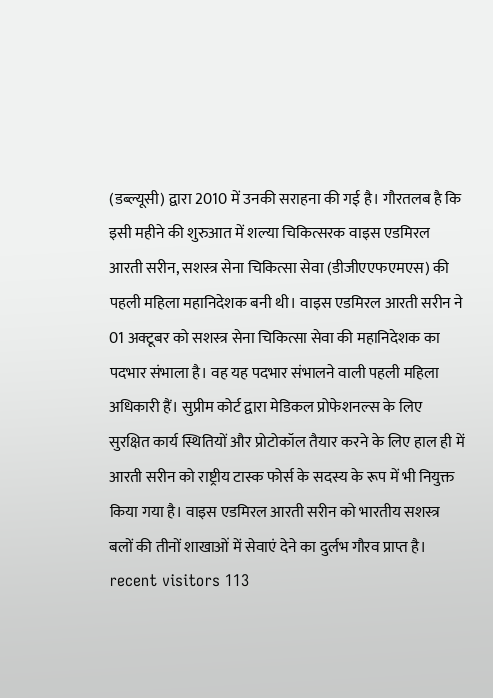(डब्ल्यूसी) द्वारा 2010 में उनकी सराहना की गई है। गौरतलब है कि इसी महीने की शुरुआत में शल्या चिकित्सरक वाइस एडमिरल आरती सरीन, सशस्त्र सेना चिकित्सा सेवा (डीजीएएफएमएस) की पहली महिला महानिदेशक बनी थी। वाइस एडमिरल आरती सरीन ने 01 अक्टूबर को सशस्त्र सेना चिकित्सा सेवा की महानिदेशक का पदभार संभाला है। वह यह पदभार संभालने वाली पहली महिला अधिकारी हैं। सुप्रीम कोर्ट द्वारा मेडिकल प्रोफेशनल्स के लिए सुरक्षित कार्य स्थितियों और प्रोटोकॉल तैयार करने के लिए हाल ही में आरती सरीन को राष्ट्रीय टास्क फोर्स के सदस्य के रूप में भी नियुक्त किया गया है। वाइस एडमिरल आरती सरीन को भारतीय सशस्त्र बलों की तीनों शाखाओं में सेवाएं देने का दुर्लभ गौरव प्राप्त है।   recent visitors 113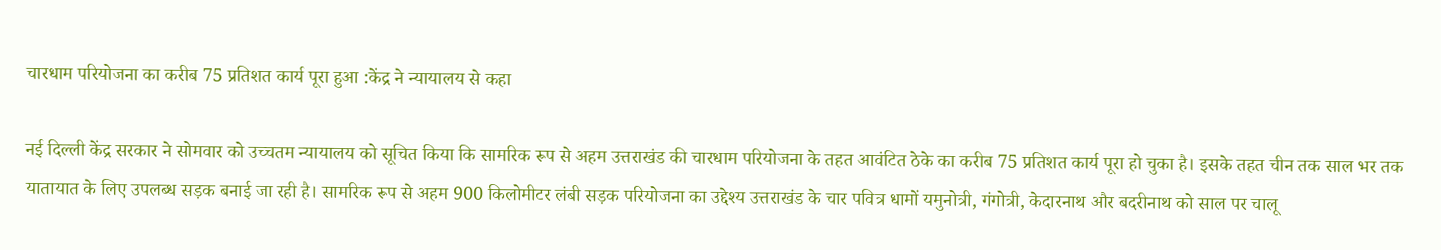चारधाम परियोजना का करीब 75 प्रतिशत कार्य पूरा हुआ :केंद्र ने न्यायालय से कहा

नई दिल्ली केंद्र सरकार ने सोमवार को उच्चतम न्यायालय को सूचित किया कि सामरिक रूप से अहम उत्तराखंड की चारधाम परियोजना के तहत आवंटित ठेके का करीब 75 प्रतिशत कार्य पूरा हो चुका है। इसके तहत चीन तक साल भर तक यातायात के लिए उपलब्ध सड़क बनाई जा रही है। सामरिक रूप से अहम 900 किलोमीटर लंबी सड़क परियोजना का उद्देश्य उत्तराखंड के चार पवित्र धामों यमुनोत्री, गंगोत्री, केदारनाथ और बदरीनाथ को साल पर चालू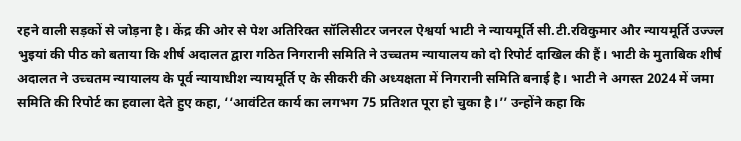रहने वाली सड़कों से जोड़ना है। केंद्र की ओर से पेश अतिरिक्त सॉलिसीटर जनरल ऐश्वर्या भाटी ने न्यायमूर्ति सी.टी.रविकुमार और न्यायमूर्ति उज्ज्ल भुइयां की पीठ को बताया कि शीर्ष अदालत द्वारा गठित निगरानी समिति ने उच्चतम न्यायालय को दो रिपोर्ट दाखिल की हैं। भाटी के मुताबिक शीर्ष अदालत ने उच्चतम न्यायालय के पूर्व न्यायाधीश न्यायमूर्ति ए के सीकरी की अध्यक्षता में निगरानी समिति बनाई है। भाटी ने अगस्त 2024 में जमा समिति की रिपोर्ट का हवाला देते हुए कहा, ‘‘आवंटित कार्य का लगभग 75 प्रतिशत पूरा हो चुका है।’’ उन्होंने कहा कि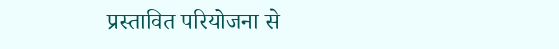प्रस्तावित परियोजना से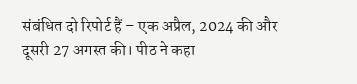संबंधित दो रिपोर्ट हैं – एक अप्रैल, 2024 की और दूसरी 27 अगस्त की। पीठ ने कहा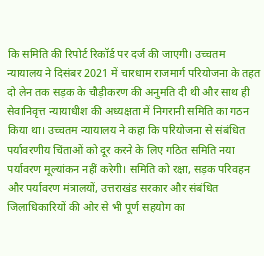कि समिति की रिपोर्ट रिकॉर्ड पर दर्ज की जाएगी। उच्चतम न्यायालय ने दिसंबर 2021 में चारधाम राजमार्ग परियोजना के तहत दो लेन तक सड़क के चौड़ीकरण की अनुमति दी थी और साथ ही सेवानिवृत्त न्यायाधीश की अध्यक्षता में निगरानी समिति का गठन किया था। उच्चतम न्यायालय ने कहा कि परियोजना से संबंधित पर्यावरणीय चिंताओं को दूर करने के लिए गठित समिति नया पर्यावरण मूल्यांकन नहीं करेगी। समिति को रक्षा, सड़क परिवहन और पर्यावरण मंत्रालयों, उत्तराखंड सरकार और संबंधित जिलाधिकारियों की ओर से भी पूर्ण सहयोग का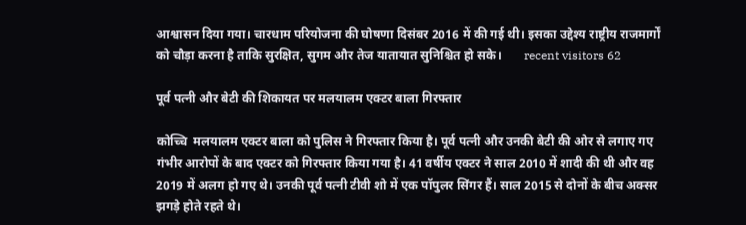आश्वासन दिया गया। चारधाम परियोजना की घोषणा दिसंबर 2016 में की गई थी। इसका उद्देश्य राष्ट्रीय राजमार्गों को चौड़ा करना है ताकि सुरक्षित, सुगम और तेज यातायात सुनिश्चित हो सके।       recent visitors 62

पूर्व पत्नी और बेटी की शिकायत पर मलयालम एक्टर बाला गिरफ्तार

कोच्चि  मलयालम एक्टर बाला को पुलिस ने गिरफ्तार किया है। पूर्व पत्नी और उनकी बेटी की ओर से लगाए गए गंभीर आरोपों के बाद एक्टर को गिरफ्तार किया गया है। 41 वर्षीय एक्टर ने साल 2010 में शादी की थी और वह 2019 में अलग हो गए थे। उनकी पूर्व पत्नी टीवी शो में एक पॉपुलर सिंगर हैं। साल 2015 से दोनों के बीच अक्सर झगड़े होते रहते थे।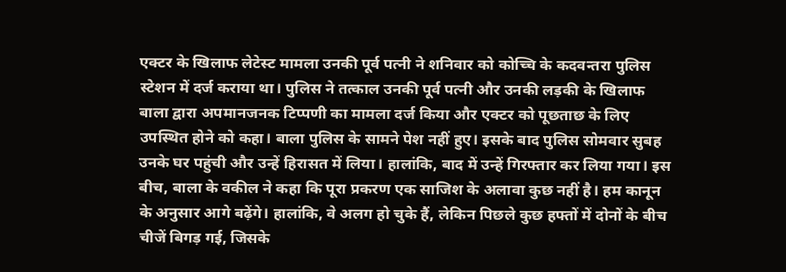एक्टर के खिलाफ लेटेस्ट मामला उनकी पूर्व पत्नी ने शनिवार को कोच्चि के कदवन्तरा पुलिस स्टेशन में दर्ज कराया था। पुलिस ने तत्काल उनकी पूर्व पत्नी और उनकी लड़की के खिलाफ बाला द्वारा अपमानजनक टिप्पणी का मामला दर्ज किया और एक्टर को पूछताछ के लिए उपस्थित होने को कहा। बाला पुलिस के सामने पेश नहीं हुए। इसके बाद पुलिस सोमवार सुबह उनके घर पहुंची और उन्हें हिरासत में लिया। हालांकि, बाद में उन्हें गिरफ्तार कर लिया गया। इस बीच, बाला के वकील ने कहा कि पूरा प्रकरण एक साजिश के अलावा कुछ नहीं है। हम कानून के अनुसार आगे बढ़ेंगे। हालांकि, वे अलग हो चुके हैं, लेकिन पिछले कुछ हफ्तों में दोनों के बीच चीजें बिगड़ गई, जिसके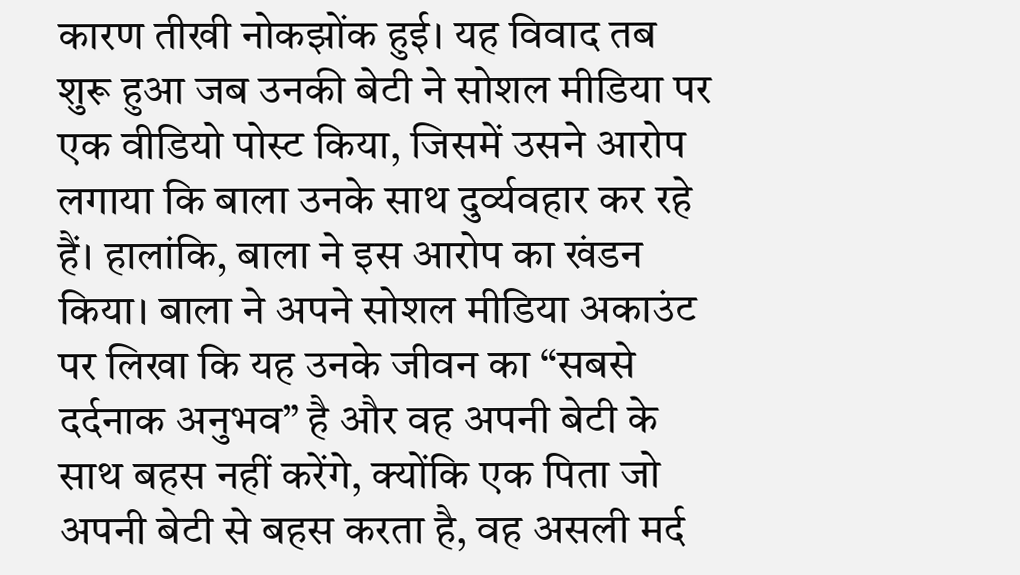कारण तीखी नोकझोंक हुई। यह विवाद तब शुरू हुआ जब उनकी बेटी ने सोशल मीडिया पर एक वीडियो पोस्ट किया, जिसमें उसने आरोप लगाया कि बाला उनके साथ दुर्व्यवहार कर रहे हैं। हालांकि, बाला ने इस आरोप का खंडन किया। बाला ने अपने सोशल मीडिया अकाउंट पर लिखा कि यह उनके जीवन का “सबसे दर्दनाक अनुभव” है और वह अपनी बेटी के साथ बहस नहीं करेंगे, क्योंकि एक पिता जो अपनी बेटी से बहस करता है, वह असली मर्द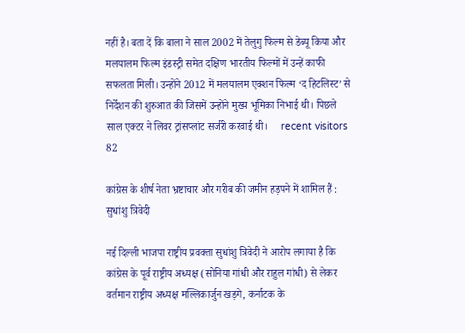नहीं है। बता दें कि बाला ने साल 2002 में तेलुगु फिल्म से डेब्यू किया और मलयालम फिल्म इंडस्ट्री समेत दक्षिण भारतीय फिल्मों में उन्हें काफी सफलता मिली। उन्होंने 2012 में मलयालम एक्शन फिल्म ‘द हिटलिस्ट’ से निर्देशन की शुरुआत की जिसमें उन्होंने मुख्य भूमिका निभाई थी। पिछले साल एक्टर ने लिवर ट्रांसप्लांट सर्जरी करवाई थी।     recent visitors 82

कांग्रेस के शीर्ष नेता भ्रष्टाचार और गरीब की जमीन हड़पने में शामिल हैं : सुधांशु त्रिवेदी

नई दिल्ली भाजपा राष्ट्रीय प्रवक्ता सुधांशु त्रिवेदी ने आरोप लगाया है कि कांग्रेस के पूर्व राष्ट्रीय अध्यक्ष (सोनिया गांधी और राहुल गांधी) से लेकर वर्तमान राष्ट्रीय अध्यक्ष मल्लिकार्जुन खड़गे, कर्नाटक के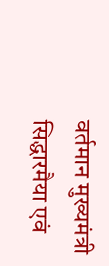वर्तमान मुख्यमंत्री सिद्धारमैया एवं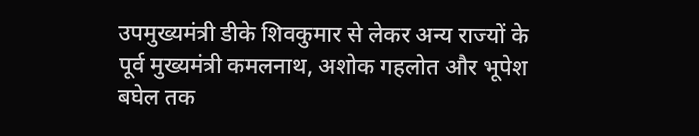उपमुख्यमंत्री डीके शिवकुमार से लेकर अन्य राज्यों के पूर्व मुख्यमंत्री कमलनाथ, अशोक गहलोत और भूपेश बघेल तक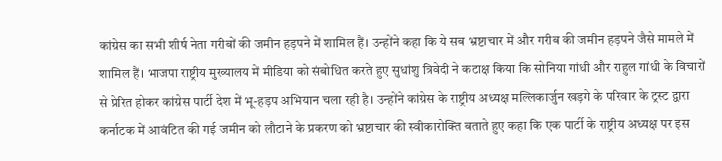कांग्रेस का सभी शीर्ष नेता गरीबों की जमीन हड़पने में शामिल हैं। उन्होंने कहा कि ये सब भ्रष्टाचार में और गरीब की जमीन हड़पने जैसे मामले में शामिल हैं। भाजपा राष्ट्रीय मुख्यालय में मीडिया को संबोधित करते हुए सुधांशु त्रिवेदी ने कटाक्ष किया कि सोनिया गांधी और राहुल गांधी के विचारों से प्रेरित होकर कांग्रेस पार्टी देश में भू-हड़प अभियान चला रही है। उन्होंने कांग्रेस के राष्ट्रीय अध्यक्ष मल्लिकार्जुन खड़गे के परिवार के ट्रस्ट द्वारा कर्नाटक में आवंटित की गई जमीन को लौटाने के प्रकरण को भ्रष्टाचार की स्वीकारोक्ति बताते हुए कहा कि एक पार्टी के राष्ट्रीय अध्यक्ष पर इस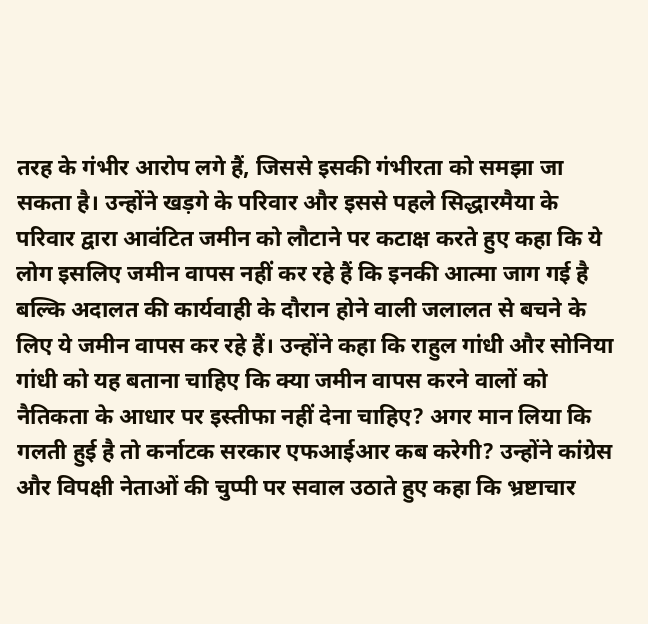तरह के गंभीर आरोप लगे हैं, जिससे इसकी गंभीरता को समझा जा सकता है। उन्होंने खड़गे के परिवार और इससे पहले सिद्धारमैया के परिवार द्वारा आवंटित जमीन को लौटाने पर कटाक्ष करते हुए कहा कि ये लोग इसलिए जमीन वापस नहीं कर रहे हैं कि इनकी आत्मा जाग गई है बल्कि अदालत की कार्यवाही के दौरान होने वाली जलालत से बचने के लिए ये जमीन वापस कर रहे हैं। उन्होंने कहा कि राहुल गांधी और सोनिया गांधी को यह बताना चाहिए कि क्या जमीन वापस करने वालों को नैतिकता के आधार पर इस्तीफा नहीं देना चाहिए? अगर मान लिया कि गलती हुई है तो कर्नाटक सरकार एफआईआर कब करेगी? उन्होंने कांग्रेस और विपक्षी नेताओं की चुप्पी पर सवाल उठाते हुए कहा कि भ्रष्टाचार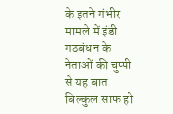के इतने गंभीर मामले में इंडी गठबंधन के नेताओं की चुप्पी से यह बात बिल्कुल साफ हो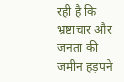रही है कि भ्रष्टाचार और जनता की जमीन हड़पने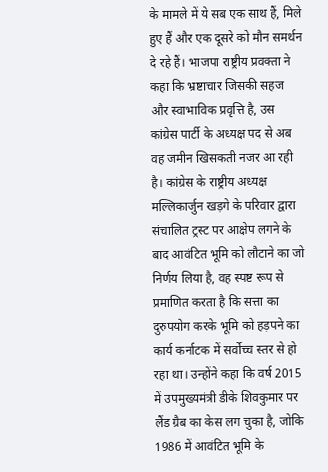के मामले में ये सब एक साथ हैं, मिले हुए हैं और एक दूसरे को मौन समर्थन दे रहे हैं। भाजपा राष्ट्रीय प्रवक्ता ने कहा कि भ्रष्टाचार जिसकी सहज और स्वाभाविक प्रवृत्ति है, उस कांग्रेस पार्टी के अध्यक्ष पद से अब वह जमीन खिसकती नजर आ रही है। कांग्रेस के राष्ट्रीय अध्यक्ष मल्लिकार्जुन खड़गे के परिवार द्वारा संचालित ट्रस्ट पर आक्षेप लगने के बाद आवंटित भूमि को लौटाने का जो निर्णय लिया है, वह स्पष्ट रूप से प्रमाणित करता है कि सत्ता का दुरुपयोग करके भूमि को हड़पने का कार्य कर्नाटक में सर्वोच्च स्तर से हो रहा था। उन्होंने कहा कि वर्ष 2015 में उपमुख्यमंत्री डीके शिवकुमार पर लैंड ग्रैब का केस लग चुका है, जोकि 1986 में आवंटित भूमि के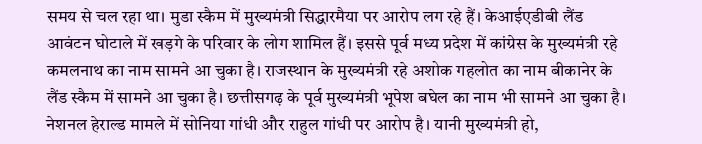समय से चल रहा था। मुडा स्कैम में मुख्यमंत्री सिद्धारमैया पर आरोप लग रहे हैं। केआईएडीबी लैंड आवंटन घोटाले में खड़गे के परिवार के लोग शामिल हैं। इससे पूर्व मध्य प्रदेश में कांग्रेस के मुख्यमंत्री रहे कमलनाथ का नाम सामने आ चुका है। राजस्थान के मुख्यमंत्री रहे अशोक गहलोत का नाम बीकानेर के लैंड स्कैम में सामने आ चुका है। छत्तीसगढ़ के पूर्व मुख्यमंत्री भूपेश बघेल का नाम भी सामने आ चुका है। नेशनल हेराल्ड मामले में सोनिया गांधी और राहुल गांधी पर आरोप है। यानी मुख्यमंत्री हो,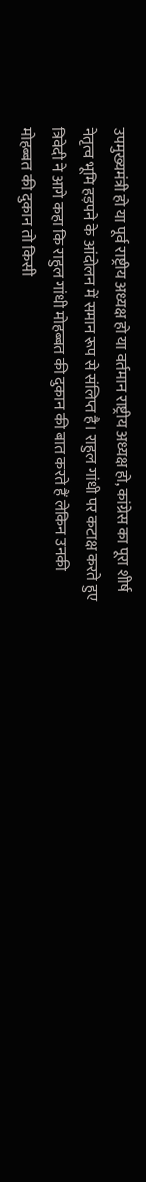उपमुख्यमंत्री हो या पूर्व राष्ट्रीय अध्यक्ष हो या वर्तमान राष्ट्रीय अध्यक्ष हो, कांग्रेस का पूरा शीर्ष नेतृत्व भूमि हड़पने के आंदोलन में समान रूप से संलिप्त है। राहुल गांधी पर कटाक्ष करते हुए त्रिवेदी ने आगे कहा कि राहुल गांधी मोहब्बत की दुकान की बात करते हैं लेकिन उनकी मोहब्बत की दुकान तो किसी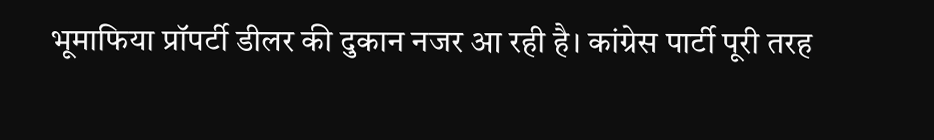भूमाफिया प्रॉपर्टी डीलर की दुकान नजर आ रही है। कांग्रेस पार्टी पूरी तरह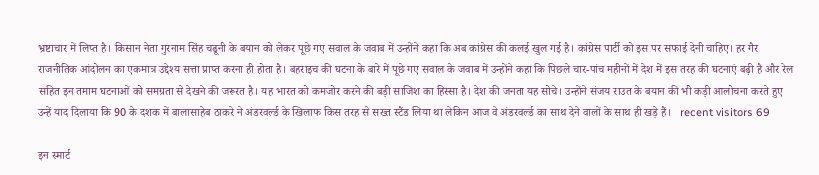भ्रष्टाचार में लिप्त है। किसान नेता गुरनाम सिंह चढूनी के बयान को लेकर पूछे गए सवाल के जवाब में उन्होंने कहा कि अब कांग्रेस की कलई खुल गई है। कांग्रेस पार्टी को इस पर सफाई देनी चाहिए। हर गैर राजनीतिक आंदोलन का एकमात्र उद्देश्य सत्ता प्राप्त करना ही होता है। बहराइच की घटना के बारे में पूछे गए सवाल के जवाब में उन्होंने कहा कि पिछले चार-पांच महीनों में देश में इस तरह की घटनाएं बढ़ी है और रेल सहित इन तमाम घटनाओं को समग्रता से देखने की जरूरत है। यह भारत को कमजोर करने की बड़ी साजिश का हिस्सा है। देश की जनता यह सोचे। उन्होंने संजय राउत के बयान की भी कड़ी आलोचना करते हुए उन्हें याद दिलाया कि 90 के दशक में बालासाहेब ठाकरे ने अंडरवर्ल्ड के खिलाफ किस तरह से सख्त स्टैंड लिया था लेकिन आज वे अंडरवर्ल्ड का साथ देने वालों के साथ ही खड़े हैं।   recent visitors 69

इन स्मार्ट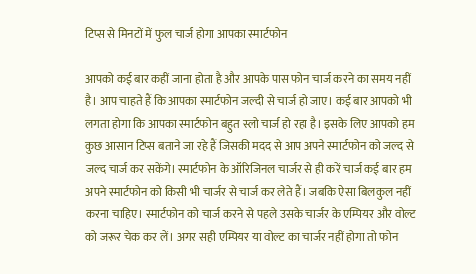टिप्स से मिनटों में फुल चार्ज होगा आपका स्मार्टफोन

आपको कई बार कहीं जाना होता है और आपके पास फोन चार्ज करने का समय नहीं है। आप चाहते हैं कि आपका स्मार्टफोन जल्दी से चार्ज हो जाए। कई बार आपको भी लगता होगा कि आपका स्मार्टफोन बहुत स्लो चार्ज हो रहा है। इसके लिए आपको हम कुछ आसान टिप्स बताने जा रहे हैं जिसकी मदद से आप अपने स्मार्टफोन को जल्द से जल्द चार्ज कर सकेंगे। स्मार्टफोन के ऑरिजिनल चार्जर से ही करें चार्ज कई बार हम अपने स्मार्टफोन को किसी भी चार्जर से चार्ज कर लेते हैं। जबकि ऐसा बिलकुल नहीं करना चाहिए। स्मार्टफोन को चार्ज करने से पहले उसके चार्जर के एम्पियर और वोल्ट को जरूर चेक कर लें। अगर सही एम्पियर या वोल्ट का चार्जर नहीं होगा तो फोन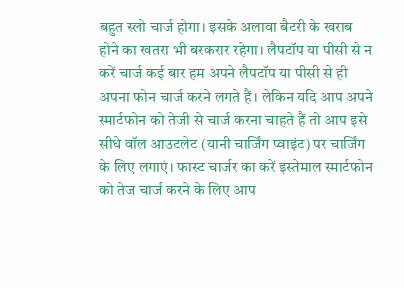बहुत स्लो चार्ज होगा। इसके अलावा बैटरी के खराब होने का खतरा भी बरकरार रहेगा। लैपटॉप या पीसी से न करें चार्ज कई बार हम अपने लैपटॉप या पीसी से ही अपना फोन चार्ज करने लगते हैं। लेकिन यदि आप अपने स्मार्टफोन को तेजी से चार्ज करना चाहते हैं तो आप इसे सीधे वॉल आउटलेट (यानी चार्जिंग प्वाइंट) पर चार्जिंग के लिए लगाएं। फास्ट चार्जर का करें इस्तेमाल स्मार्टफोन को तेज चार्ज करने के लिए आप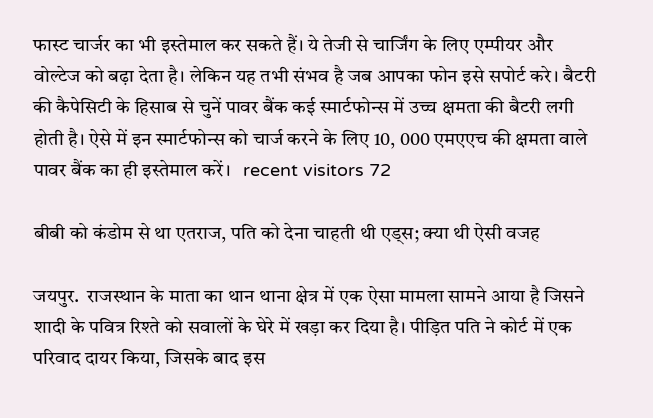फास्ट चार्जर का भी इस्तेमाल कर सकते हैं। ये तेजी से चार्जिंग के लिए एम्पीयर और वोल्टेज को बढ़ा देता है। लेकिन यह तभी संभव है जब आपका फोन इसे सपोर्ट करे। बैटरी की कैपेसिटी के हिसाब से चुनें पावर बैंक कई स्मार्टफोन्स में उच्च क्षमता की बैटरी लगी होती है। ऐसे में इन स्मार्टफोन्स को चार्ज करने के लिए 10, 000 एमएएच की क्षमता वाले पावर बैंक का ही इस्तेमाल करें।   recent visitors 72

बीबी को कंडोम से था एतराज, पति को देना चाहती थी एड्स; क्या थी ऐसी वजह

जयपुर.  राजस्थान के माता का थान थाना क्षेत्र में एक ऐसा मामला सामने आया है जिसने शादी के पवित्र रिश्ते को सवालों के घेरे में खड़ा कर दिया है। पीड़ित पति ने कोर्ट में एक परिवाद दायर किया, जिसके बाद इस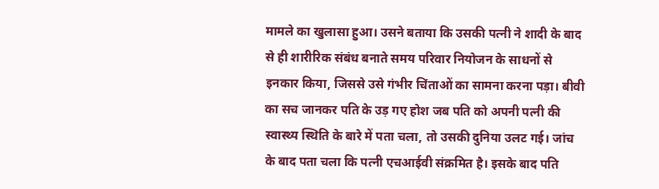मामले का खुलासा हुआ। उसने बताया कि उसकी पत्नी ने शादी के बाद से ही शारीरिक संबंध बनाते समय परिवार नियोजन के साधनों से इनकार किया, जिससे उसे गंभीर चिंताओं का सामना करना पड़ा। बीवी का सच जानकर पति के उड़ गए होश जब पति को अपनी पत्नी की स्वास्थ्य स्थिति के बारे में पता चला, तो उसकी दुनिया उलट गई। जांच के बाद पता चला कि पत्नी एचआईवी संक्रमित है। इसके बाद पति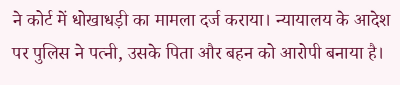ने कोर्ट में धोखाधड़ी का मामला दर्ज कराया। न्यायालय के आदेश पर पुलिस ने पत्नी, उसके पिता और बहन को आरोपी बनाया है।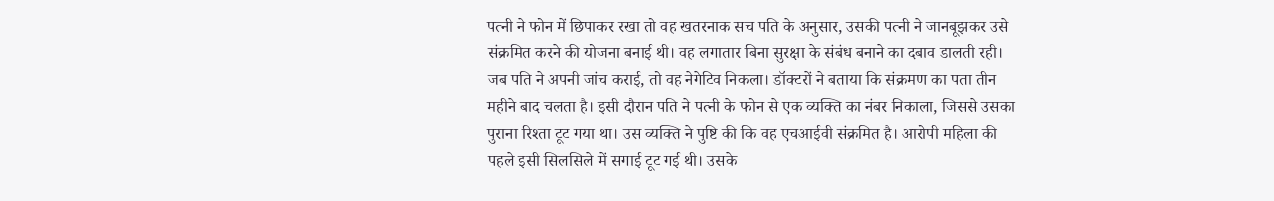पत्नी ने फोन में छिपाकर रखा तो वह खतरनाक सच पति के अनुसार, उसकी पत्नी ने जानबूझकर उसे संक्रमित करने की योजना बनाई थी। वह लगातार बिना सुरक्षा के संबंध बनाने का दबाव डालती रही। जब पति ने अपनी जांच कराई, तो वह नेगेटिव निकला। डॉक्टरों ने बताया कि संक्रमण का पता तीन महीने बाद चलता है। इसी दौरान पति ने पत्नी के फोन से एक व्यक्ति का नंबर निकाला, जिससे उसका पुराना रिश्ता टूट गया था। उस व्यक्ति ने पुष्टि की कि वह एचआईवी संक्रमित है। आरोपी महिला की पहले इसी सिलसिले में सगाई टूट गई थी। उसके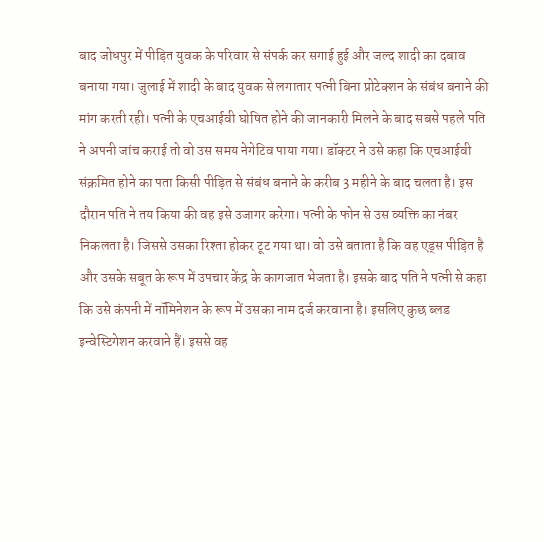बाद जोधपुर में पीड़ित युवक के परिवार से संपर्क कर सगाई हुई और जल्द शादी का दबाव बनाया गया। जुलाई में शादी के बाद युवक से लगातार पत्नी बिना प्रोटेक्शन के संबंध बनाने की मांग करती रही। पत्नी के एचआईवी घोषित होने की जानकारी मिलने के बाद सबसे पहले पति ने अपनी जांच कराई तो वो उस समय नेगेटिव पाया गया। डॉक्टर ने उसे कहा कि एचआईवी संक्रमित होने का पता किसी पीड़ित से संबंध बनाने के करीब 3 महीने के बाद चलता है। इस दौरान पति ने तय किया की वह इसे उजागर करेगा। पत्नी के फोन से उस व्यक्ति का नंबर निकलता है। जिससे उसका रिश्ता होकर टूट गया था। वो उसे बताता है कि वह एड्स पीड़ित है और उसके सबूत के रूप में उपचार केंद्र के कागजात भेजता है। इसके बाद पति ने पत्नी से कहा कि उसे कंपनी में नॉमिनेशन के रूप में उसका नाम दर्ज करवाना है। इसलिए कुछ ब्लड इन्वेस्टिगेशन करवाने हैं। इससे वह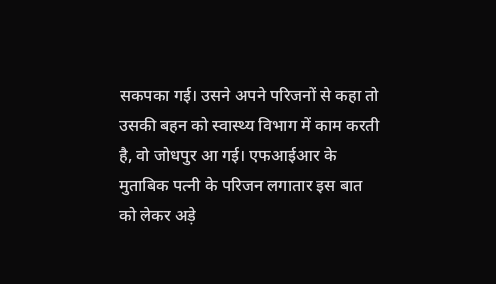सकपका गई। उसने अपने परिजनों से कहा तो उसकी बहन को स्वास्थ्य विभाग में काम करती है, वो जोधपुर आ गई। एफआईआर के मुताबिक पत्नी के परिजन लगातार इस बात को लेकर अड़े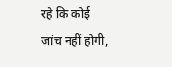रहे कि कोई जांच नहीं होगी,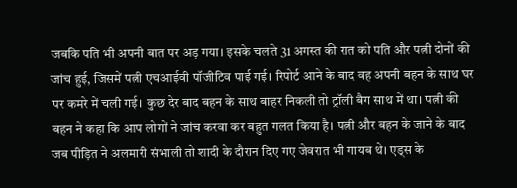जबकि पति भी अपनी बात पर अड़ गया। इसके चलते 31 अगस्त की रात को पति और पत्नी दोनों की जांच हुई, जिसमें पत्नी एचआईवी पॉजीटिव पाई गई। रिपोर्ट आने के बाद वह अपनी बहन के साथ घर पर कमरे में चली गई। कुछ देर बाद बहन के साथ बाहर निकली तो ट्रॉली बैग साथ में था। पत्नी की बहन ने कहा कि आप लोगों ने जांच करवा कर बहुत गलत किया है। पत्नी और बहन के जाने के बाद जब पीड़ित ने अलमारी संभाली तो शादी के दौरान दिए गए जेवरात भी गायब थे। एड्स के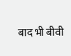बाद भी बीवी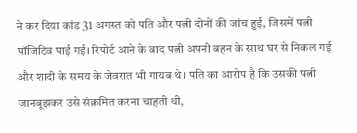ने कर दिया कांड 31 अगस्त को पति और पत्नी दोनों की जांच हुई, जिसमें पत्नी पॉजिटिव पाई गई। रिपोर्ट आने के बाद पत्नी अपनी बहन के साथ घर से निकल गई और शादी के समय के जेवरात भी गायब थे। पति का आरोप है कि उसकी पत्नी जानबूझकर उसे संक्रमित करना चाहती थी,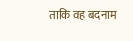ताकि वह बदनाम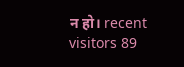न हो। recent visitors 89